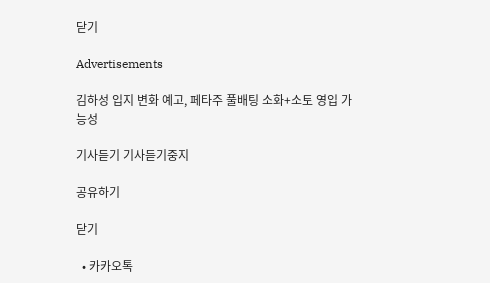닫기

Advertisements

김하성 입지 변화 예고, 페타주 풀배팅 소화+소토 영입 가능성

기사듣기 기사듣기중지

공유하기

닫기

  • 카카오톡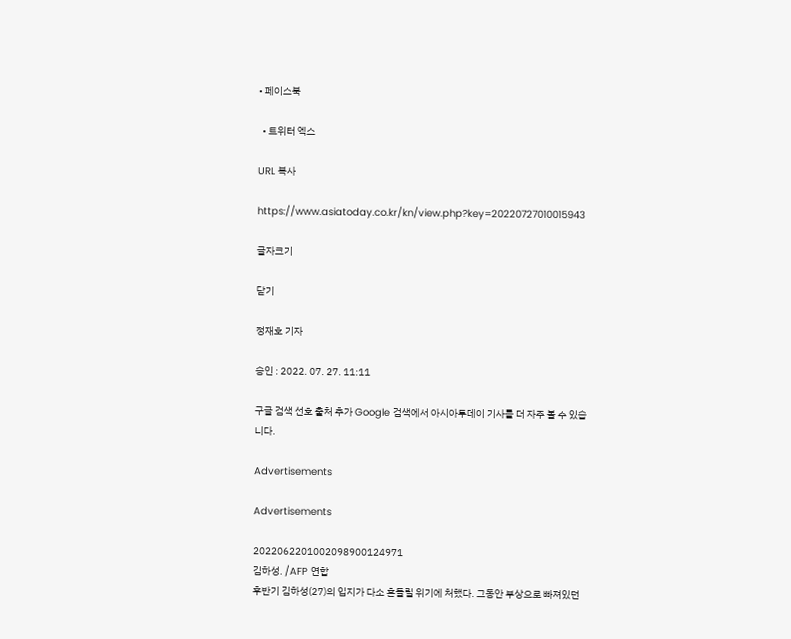• 페이스북

  • 트위터 엑스

URL 복사

https://www.asiatoday.co.kr/kn/view.php?key=20220727010015943

글자크기

닫기

정재호 기자

승인 : 2022. 07. 27. 11:11

구글 검색 선호 출처 추가 Google 검색에서 아시아투데이 기사를 더 자주 볼 수 있습니다.

Advertisements

Advertisements

2022062201002098900124971
김하성. /AFP 연합
후반기 김하성(27)의 입지가 다소 흔들릴 위기에 처했다. 그동안 부상으로 빠져있던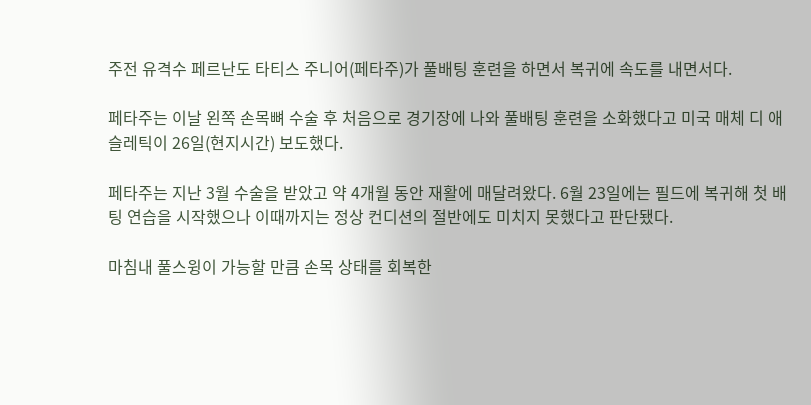주전 유격수 페르난도 타티스 주니어(페타주)가 풀배팅 훈련을 하면서 복귀에 속도를 내면서다.

페타주는 이날 왼쪽 손목뼈 수술 후 처음으로 경기장에 나와 풀배팅 훈련을 소화했다고 미국 매체 디 애슬레틱이 26일(현지시간) 보도했다.

페타주는 지난 3월 수술을 받았고 약 4개월 동안 재활에 매달려왔다. 6월 23일에는 필드에 복귀해 첫 배팅 연습을 시작했으나 이때까지는 정상 컨디션의 절반에도 미치지 못했다고 판단됐다.

마침내 풀스윙이 가능할 만큼 손목 상태를 회복한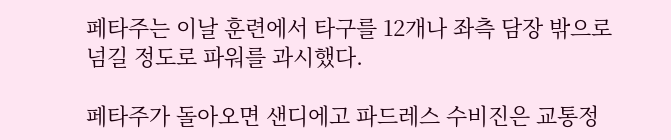페타주는 이날 훈련에서 타구를 12개나 좌측 담장 밖으로 넘길 정도로 파워를 과시했다.

페타주가 돌아오면 샌디에고 파드레스 수비진은 교통정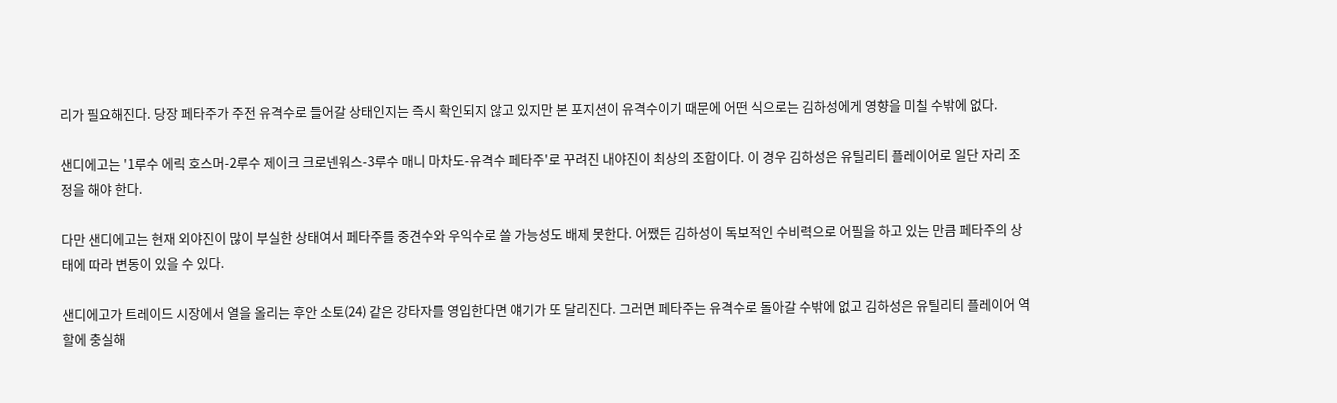리가 필요해진다. 당장 페타주가 주전 유격수로 들어갈 상태인지는 즉시 확인되지 않고 있지만 본 포지션이 유격수이기 때문에 어떤 식으로는 김하성에게 영향을 미칠 수밖에 없다.

샌디에고는 '1루수 에릭 호스머-2루수 제이크 크로넨워스-3루수 매니 마차도-유격수 페타주'로 꾸려진 내야진이 최상의 조합이다. 이 경우 김하성은 유틸리티 플레이어로 일단 자리 조정을 해야 한다.

다만 샌디에고는 현재 외야진이 많이 부실한 상태여서 페타주를 중견수와 우익수로 쓸 가능성도 배제 못한다. 어쨌든 김하성이 독보적인 수비력으로 어필을 하고 있는 만큼 페타주의 상태에 따라 변동이 있을 수 있다.

샌디에고가 트레이드 시장에서 열을 올리는 후안 소토(24) 같은 강타자를 영입한다면 얘기가 또 달리진다. 그러면 페타주는 유격수로 돌아갈 수밖에 없고 김하성은 유틸리티 플레이어 역할에 충실해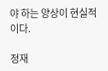야 하는 양상이 현실적이다.

정재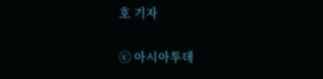호 기자

ⓒ 아시아투데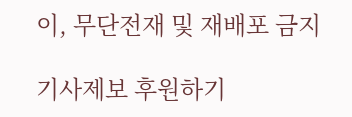이, 무단전재 및 재배포 금지

기사제보 후원하기